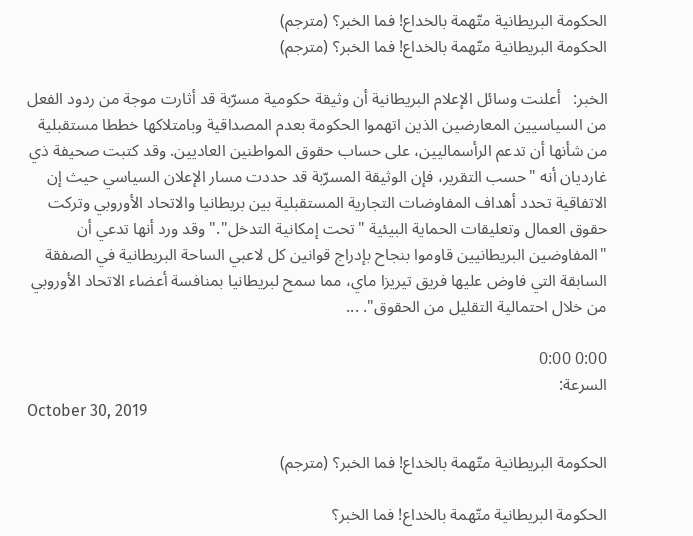الحكومة البريطانية متّهمة بالخداع! فما الخبر؟ (مترجم)
الحكومة البريطانية متّهمة بالخداع! فما الخبر؟ (مترجم)

الخبر:   أعلنت وسائل الإعلام البريطانية أن وثيقة حكومية مسرّبة قد أثارت موجة من ردود الفعل من السياسيين المعارضين الذين اتهموا الحكومة بعدم المصداقية وبامتلاكها خططا مستقبلية من شأنها أن تدعم الرأسماليين، على حساب حقوق المواطنين العاديين. وقد كتبت صحيفة ذي غارديان أنه "حسب التقرير، فإن الوثيقة المسرّبة قد حددت مسار الإعلان السياسي حيث إن الاتفاقية تحدد أهداف المفاوضات التجارية المستقبلية بين بريطانيا والاتحاد الأوروبي وتركت حقوق العمال وتعليقات الحماية البيئية "تحت إمكانية التدخل"." وقد ورد أنها تدعي أن "المفاوضين البريطانيين قاوموا بنجاح بإدراج قوانين كل لاعبي الساحة البريطانية في الصفقة السابقة التي فاوض عليها فريق تيريزا ماي، مما سمح لبريطانيا بمنافسة أعضاء الاتحاد الأوروبي من خلال احتمالية التقليل من الحقوق". ...

0:00 0:00
السرعة:
October 30, 2019

الحكومة البريطانية متّهمة بالخداع! فما الخبر؟ (مترجم)

الحكومة البريطانية متّهمة بالخداع! فما الخبر؟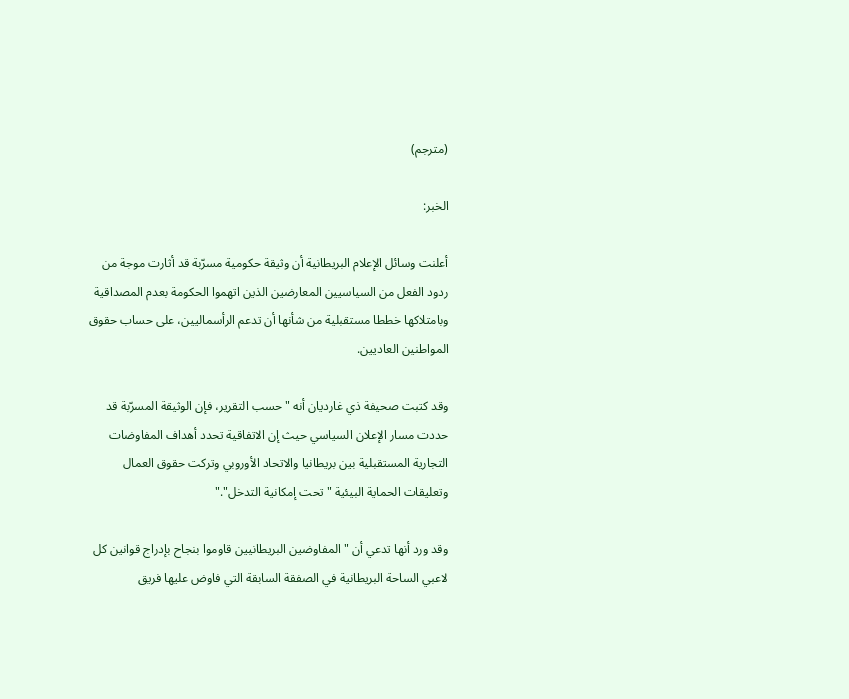(مترجم)

الخبر:

أعلنت وسائل الإعلام البريطانية أن وثيقة حكومية مسرّبة قد أثارت موجة من ردود الفعل من السياسيين المعارضين الذين اتهموا الحكومة بعدم المصداقية وبامتلاكها خططا مستقبلية من شأنها أن تدعم الرأسماليين، على حساب حقوق المواطنين العاديين.

وقد كتبت صحيفة ذي غارديان أنه "حسب التقرير، فإن الوثيقة المسرّبة قد حددت مسار الإعلان السياسي حيث إن الاتفاقية تحدد أهداف المفاوضات التجارية المستقبلية بين بريطانيا والاتحاد الأوروبي وتركت حقوق العمال وتعليقات الحماية البيئية "تحت إمكانية التدخل"."

وقد ورد أنها تدعي أن "المفاوضين البريطانيين قاوموا بنجاح بإدراج قوانين كل لاعبي الساحة البريطانية في الصفقة السابقة التي فاوض عليها فريق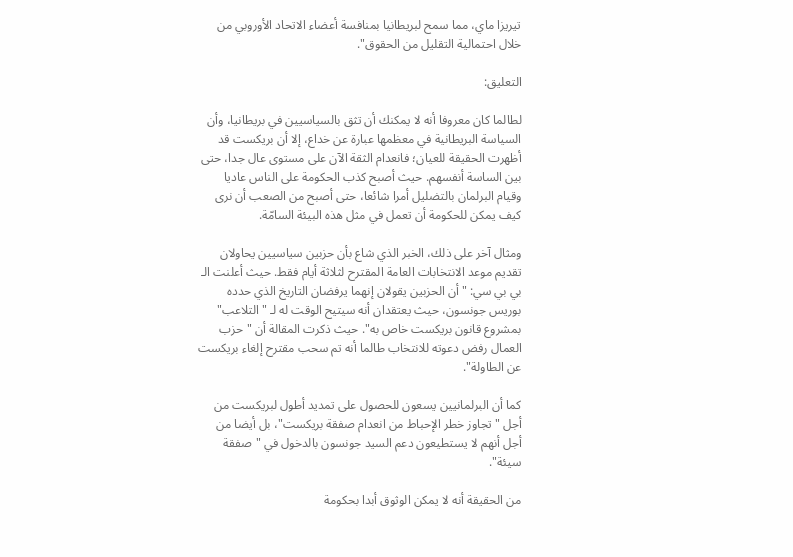تيريزا ماي، مما سمح لبريطانيا بمنافسة أعضاء الاتحاد الأوروبي من خلال احتمالية التقليل من الحقوق".

التعليق:

لطالما كان معروفا أنه لا يمكنك أن تثق بالسياسيين في بريطانيا، وأن السياسة البريطانية في معظمها عبارة عن خداع، إلا أن بريكست قد أظهرت الحقيقة للعيان؛ فانعدام الثقة الآن على مستوى عال جدا، حتى بين الساسة أنفسهم. حيث أصبح كذب الحكومة على الناس عاديا وقيام البرلمان بالتضليل أمرا شائعا، حتى أصبح من الصعب أن نرى كيف يمكن للحكومة أن تعمل في مثل هذه البيئة السامّة.

ومثال آخر على ذلك، الخبر الذي شاع بأن حزبين سياسيين يحاولان تقديم موعد الانتخابات العامة المقترح لثلاثة أيام فقط. حيث أعلنت الـ بي بي سي: "أن الحزبين يقولان إنهما يرفضان التاريخ الذي حدده بوريس جونسون، حيث يعتقدان أنه سيتيح الوقت له لـ "التلاعب" بمشروع قانون بريكست خاص به". حيث ذكرت المقالة أن "حزب العمال رفض دعوته للانتخاب طالما أنه تم سحب مقترح إلغاء بريكست عن الطاولة".

كما أن البرلمانيين يسعون للحصول على تمديد أطول لبريكست من أجل "تجاوز خطر الإحباط من انعدام صفقة بريكست"، بل أيضا من أجل أنهم لا يستطيعون دعم السيد جونسون بالدخول في "صفقة سيئة".

من الحقيقة أنه لا يمكن الوثوق أبدا بحكومة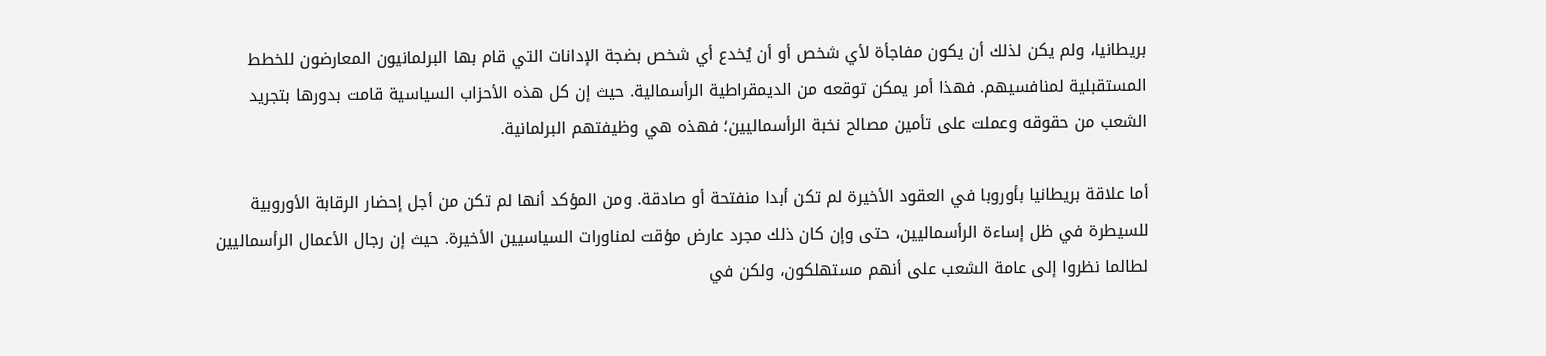بريطانيا، ولم يكن لذلك أن يكون مفاجأة لأي شخص أو أن يُخدع أي شخص بضجة الإدانات التي قام بها البرلمانيون المعارضون للخطط المستقبلية لمنافسيهم. فهذا أمر يمكن توقعه من الديمقراطية الرأسمالية. حيث إن كل هذه الأحزاب السياسية قامت بدورها بتجريد الشعب من حقوقه وعملت على تأمين مصالح نخبة الرأسماليين؛ فهذه هي وظيفتهم البرلمانية.

أما علاقة بريطانيا بأوروبا في العقود الأخيرة لم تكن أبدا منفتحة أو صادقة. ومن المؤكد أنها لم تكن من أجل إحضار الرقابة الأوروبية للسيطرة في ظل إساءة الرأسماليين، حتى وإن كان ذلك مجرد عارض مؤقت لمناورات السياسيين الأخيرة. حيث إن رجال الأعمال الرأسماليين لطالما نظروا إلى عامة الشعب على أنهم مستهلكون، ولكن في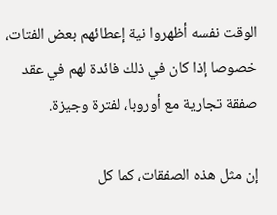الوقت نفسه أظهروا نية إعطائهم بعض الفتات، خصوصا إذا كان في ذلك فائدة لهم في عقد صفقة تجارية مع أوروبا، لفترة وجيزة.

إن مثل هذه الصفقات، كما كل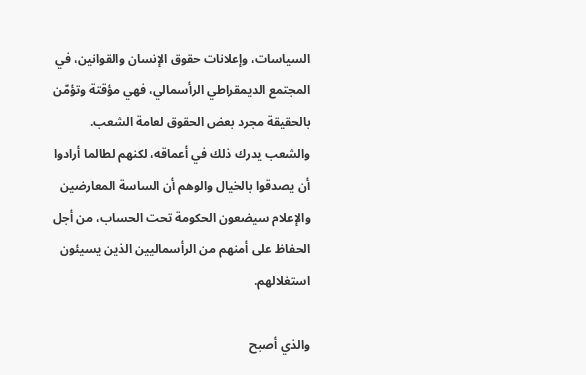السياسات، وإعلانات حقوق الإنسان والقوانين، في المجتمع الديمقراطي الرأسمالي، فهي مؤقتة وتؤمّن بالحقيقة مجرد بعض الحقوق لعامة الشعب. والشعب يدرك ذلك في أعماقه، لكنهم لطالما أرادوا أن يصدقوا بالخيال والوهم أن الساسة المعارضين والإعلام سيضعون الحكومة تحت الحساب، من أجل الحفاظ على أمنهم من الرأسماليين الذين يسيئون استغلالهم.

والذي أصبح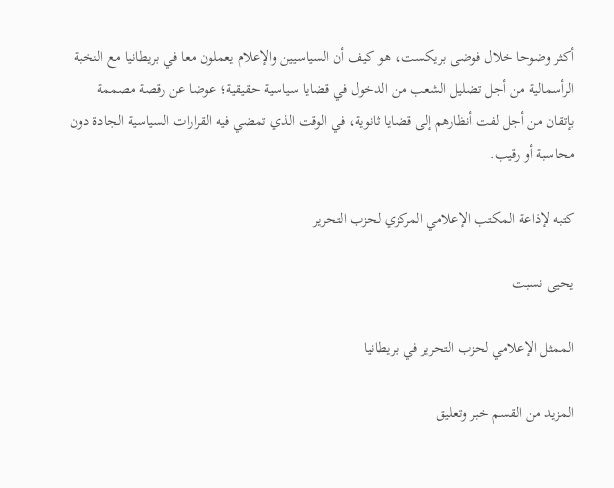أكثر وضوحا خلال فوضى بريكست، هو كيف أن السياسيين والإعلام يعملون معا في بريطانيا مع النخبة الرأسمالية من أجل تضليل الشعب من الدخول في قضايا سياسية حقيقية؛ عوضا عن رقصة مصممة بإتقان من أجل لفت أنظارهم إلى قضايا ثانوية، في الوقت الذي تمضي فيه القرارات السياسية الجادة دون محاسبة أو رقيب.

كتبه لإذاعة المكتب الإعلامي المركزي لحزب التحرير

يحيى نسبت

الممثل الإعلامي لحزب التحرير في بريطانيا

المزيد من القسم خبر وتعليق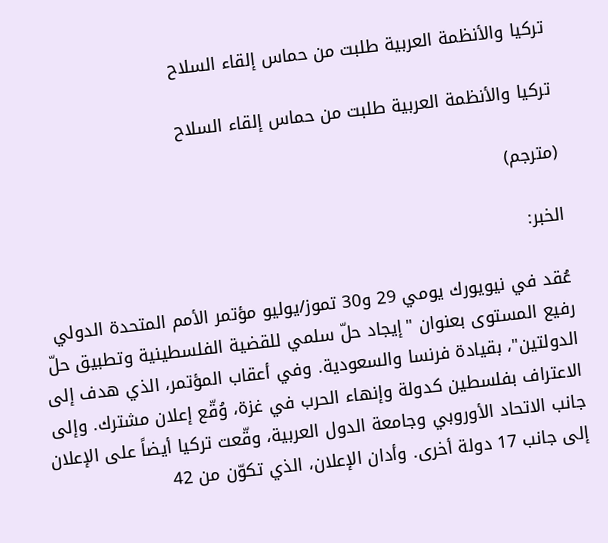تركيا والأنظمة العربية طلبت من حماس إلقاء السلاح

تركيا والأنظمة العربية طلبت من حماس إلقاء السلاح

(مترجم)

الخبر:

عُقد في نيويورك يومي 29 و30 تموز/يوليو مؤتمر الأمم المتحدة الدولي رفيع المستوى بعنوان "إيجاد حلّ سلمي للقضية الفلسطينية وتطبيق حلّ الدولتين"، بقيادة فرنسا والسعودية. وفي أعقاب المؤتمر، الذي هدف إلى الاعتراف بفلسطين كدولة وإنهاء الحرب في غزة، وُقّع إعلان مشترك. وإلى جانب الاتحاد الأوروبي وجامعة الدول العربية، وقّعت تركيا أيضاً على الإعلان إلى جانب 17 دولة أخرى. وأدان الإعلان، الذي تكوّن من 42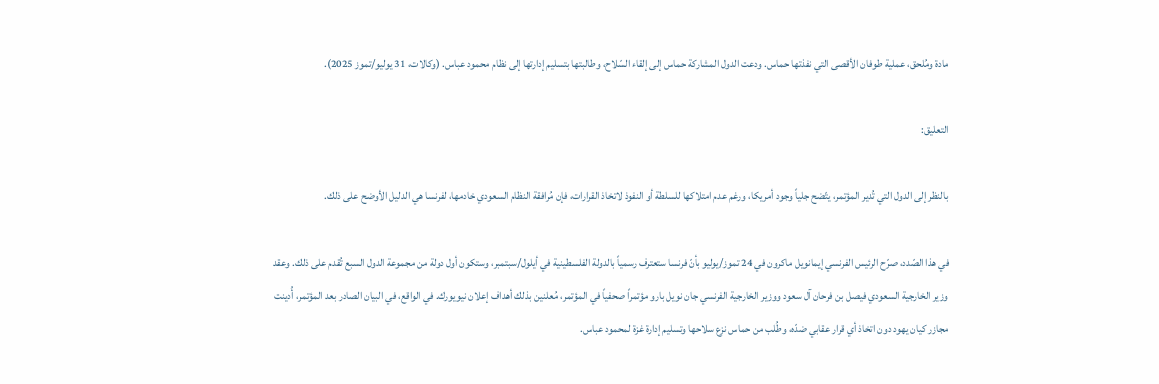مادة ومُلحق، عملية طوفان الأقصى التي نفذتها حماس. ودعت الدول المشاركة حماس إلى إلقاء السّلاح، وطالبتها بتسليم إدارتها إلى نظام محمود عباس. (وكالات، 31 يوليو/تموز 2025).

التعليق:

بالنظر إلى الدول التي تُدير المؤتمر، يتّضح جلياً وجود أمريكا، ورغم عدم امتلاكها للسلطة أو النفوذ لاتخاذ القرارات، فإن مُرافقة النظام السعودي خادمها، لفرنسا هي الدليل الأوضح على ذلك.

في هذا الصّدد، صرّح الرئيس الفرنسي إيمانويل ماكرون في 24 تموز/يوليو بأنّ فرنسا ستعترف رسمياً بالدولة الفلسطينية في أيلول/سبتمبر، وستكون أول دولة من مجموعة الدول السبع تُقدم على ذلك. وعقد وزير الخارجية السعودي فيصل بن فرحان آل سعود ووزير الخارجية الفرنسي جان نويل بارو مؤتمراً صحفياً في المؤتمر، مُعلنين بذلك أهداف إعلان نيويورك. في الواقع، في البيان الصادر بعد المؤتمر، أُدينت مجازر كيان يهود دون اتخاذ أي قرار عقابي ضدّه، وطُلب من حماس نزع سلاحها وتسليم إدارة غزة لمحمود عباس.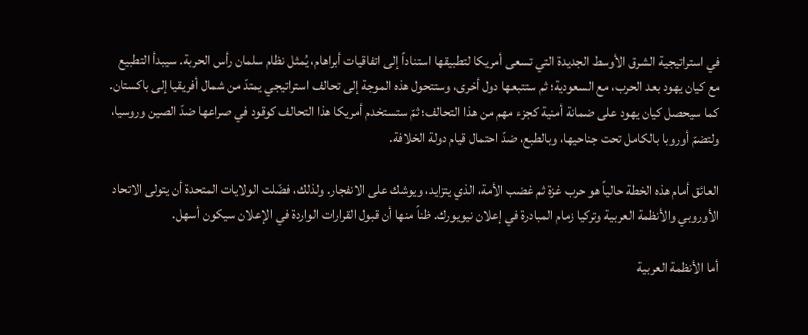في استراتيجية الشرق الأوسط الجديدة التي تسعى أمريكا لتطبيقها استناداً إلى اتفاقيات أبراهام، يُمثل نظام سلمان رأس الحربة. سيبدأ التطبيع مع كيان يهود بعد الحرب، مع السعودية؛ ثم ستتبعها دول أخرى، وستتحول هذه الموجة إلى تحالف استراتيجي يمتدّ من شمال أفريقيا إلى باكستان. كما سيحصل كيان يهود على ضمانة أمنية كجزء مهم من هذا التحالف؛ ثمّ ستستخدم أمريكا هذا التحالف كوقود في صراعها ضدّ الصين وروسيا، ولتضمّ أوروبا بالكامل تحت جناحيها، وبالطبع، ضدّ احتمال قيام دولة الخلافة.

العائق أمام هذه الخطة حالياً هو حرب غزة ثم غضب الأمة، الذي يتزايد، ويوشك على الانفجار. ولذلك، فضّلت الولايات المتحدة أن يتولى الاتحاد الأوروبي والأنظمة العربية وتركيا زمام المبادرة في إعلان نيويورك. ظناً منها أن قبول القرارات الواردة في الإعلان سيكون أسهل.

أما الأنظمة العربية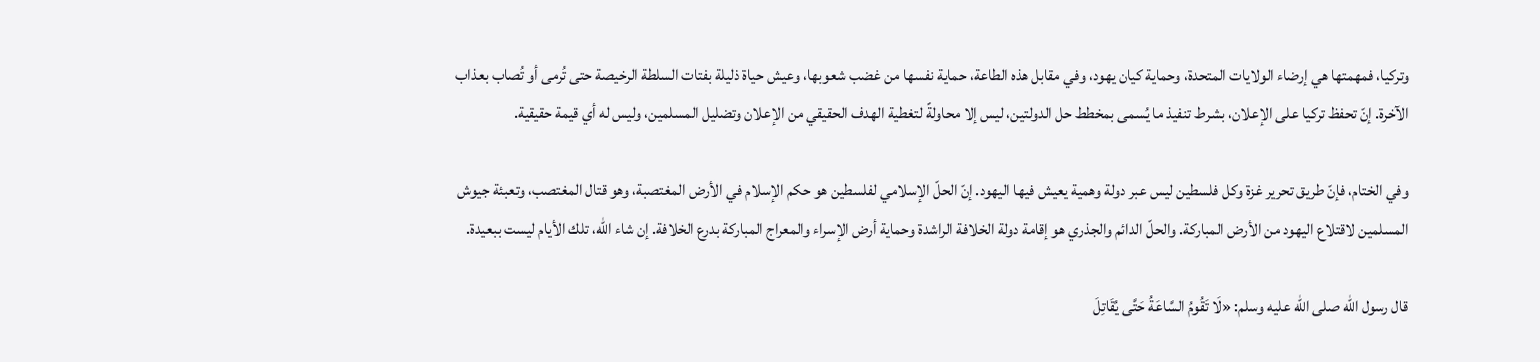وتركيا، فمهمتها هي إرضاء الولايات المتحدة، وحماية كيان يهود، وفي مقابل هذه الطاعة، حماية نفسها من غضب شعوبها، وعيش حياة ذليلة بفتات السلطة الرخيصة حتى تُرمى أو تُصاب بعذاب الآخرة. إنّ تحفظ تركيا على الإعلان، بشرط تنفيذ ما يُسمى بمخطط حل الدولتين، ليس إلا محاولةً لتغطية الهدف الحقيقي من الإعلان وتضليل المسلمين، وليس له أي قيمة حقيقية.

وفي الختام، فإنّ طريق تحرير غزة وكل فلسطين ليس عبر دولة وهمية يعيش فيها اليهود. إنّ الحلّ الإسلامي لفلسطين هو حكم الإسلام في الأرض المغتصبة، وهو قتال المغتصب، وتعبئة جيوش المسلمين لاقتلاع اليهود من الأرض المباركة. والحلّ الدائم والجذري هو إقامة دولة الخلافة الراشدة وحماية أرض الإسراء والمعراج المباركة بدرع الخلافة. إن شاء الله، تلك الأيام ليست ببعيدة.

قال رسول الله صلى الله عليه وسلم: «لَا تَقُومُ السَّاعَةُ حَتَّى يُقَاتِلَ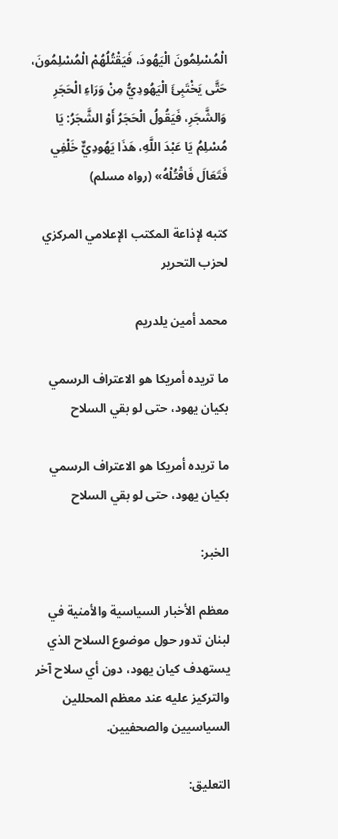الْمُسْلِمُونَ الْيَهُودَ، فَيَقْتُلُهُمْ الْمُسْلِمُونَ، حَتَّى يَخْتَبِئَ الْيَهُودِيُّ مِنْ وَرَاءِ الْحَجَرِ وَالشَّجَرِ، فَيَقُولُ الْحَجَرُ أَوْ الشَّجَرُ: يَا مُسْلِمُ يَا عَبْدَ اللَّهِ، هَذَا يَهُودِيٌّ خَلْفِي فَتَعَالَ فَاقْتُلْهُ» (رواه مسلم)

كتبه لإذاعة المكتب الإعلامي المركزي لحزب التحرير

محمد أمين يلدريم

ما تريده أمريكا هو الاعتراف الرسمي بكيان يهود، حتى لو بقي السلاح

ما تريده أمريكا هو الاعتراف الرسمي بكيان يهود، حتى لو بقي السلاح

الخبر:

معظم الأخبار السياسية والأمنية في لبنان تدور حول موضوع السلاح الذي يستهدف كيان يهود، دون أي سلاح آخر والتركيز عليه عند معظم المحللين السياسيين والصحفيين.

التعليق: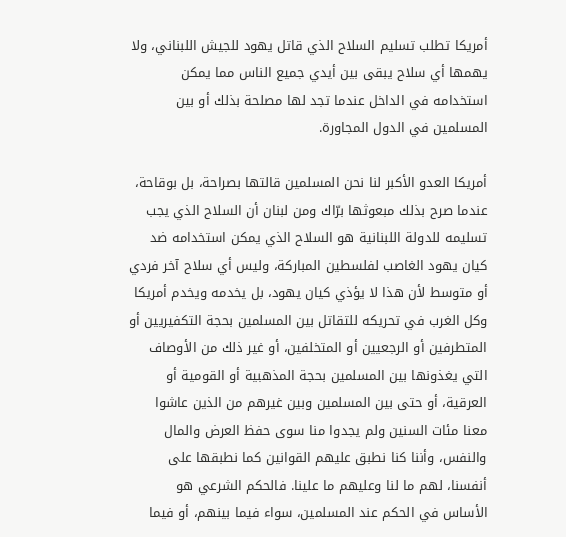أمريكا تطلب تسليم السلاح الذي قاتل يهود للجيش اللبناني، ولا يهمها أي سلاح يبقى بين أيدي جميع الناس مما يمكن استخدامه في الداخل عندما تجد لها مصلحة بذلك أو بين المسلمين في الدول المجاورة.

أمريكا العدو الأكبر لنا نحن المسلمين قالتها بصراحة، بل بوقاحة، عندما صرح بذلك مبعوثها برّاك ومن لبنان أن السلاح الذي يجب تسليمه للدولة اللبنانية هو السلاح الذي يمكن استخدامه ضد كيان يهود الغاصب لفلسطين المباركة، وليس أي سلاح آخر فردي أو متوسط لأن هذا لا يؤذي كيان يهود، بل يخدمه ويخدم أمريكا وكل الغرب في تحريكه للتقاتل بين المسلمين بحجة التكفيريين أو المتطرفين أو الرجعيين أو المتخلفين، أو غير ذلك من الأوصاف التي يغذونها بين المسلمين بحجة المذهبية أو القومية أو العرقية، أو حتى بين المسلمين وبين غيرهم من الذين عاشوا معنا مئات السنين ولم يجدوا منا سوى حفظ العرض والمال والنفس، وأننا كنا نطبق عليهم القوانين كما نطبقها على أنفسنا، لهم ما لنا وعليهم ما علينا. فالحكم الشرعي هو الأساس في الحكم عند المسلمين، سواء فيما بينهم، أو فيما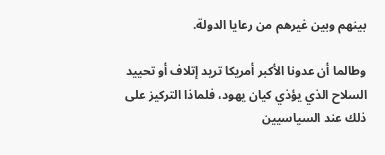بينهم وبين غيرهم من رعايا الدولة.

وطالما أن عدونا الأكبر أمريكا تريد إتلاف أو تحييد السلاح الذي يؤذي كيان يهود، فلماذا التركيز على ذلك عند السياسيين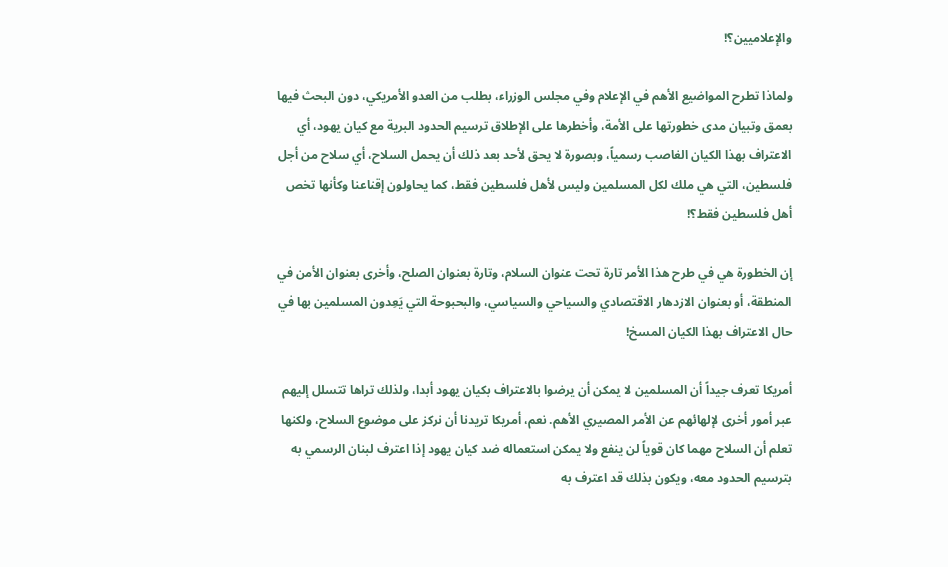والإعلاميين؟!

ولماذا تطرح المواضيع الأهم في الإعلام وفي مجلس الوزراء، بطلب من العدو الأمريكي، دون البحث فيها بعمق وتبيان مدى خطورتها على الأمة، وأخطرها على الإطلاق ترسيم الحدود البرية مع كيان يهود، أي الاعتراف بهذا الكيان الغاصب رسمياً، وبصورة لا يحق لأحد بعد ذلك أن يحمل السلاح، أي سلاح من أجل فلسطين، التي هي ملك لكل المسلمين وليس لأهل فلسطين فقط، كما يحاولون إقناعنا وكأنها تخص أهل فلسطين فقط؟!

إن الخطورة هي في طرح هذا الأمر تارة تحت عنوان السلام، وتارة بعنوان الصلح، وأخرى بعنوان الأمن في المنطقة، أو بعنوان الازدهار الاقتصادي والسياحي والسياسي، والبحبوحة التي يَعِدون المسلمين بها في حال الاعتراف بهذا الكيان المسخ!

أمريكا تعرف جيداً أن المسلمين لا يمكن أن يرضوا بالاعتراف بكيان يهود أبدا، ولذلك تراها تتسلل إليهم عبر أمور أخرى لإلهائهم عن الأمر المصيري الأهم. نعم، أمريكا تريدنا أن نركز على موضوع السلاح، ولكنها تعلم أن السلاح مهما كان قوياً لن ينفع ولا يمكن استعماله ضد كيان يهود إذا اعترف لبنان الرسمي به بترسيم الحدود معه، ويكون بذلك قد اعترف به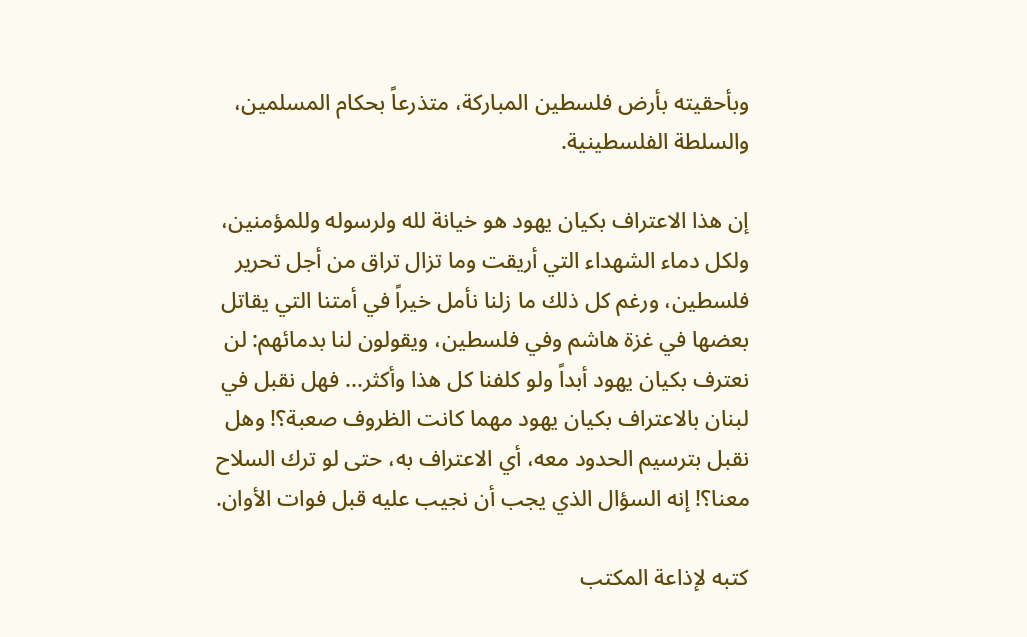وبأحقيته بأرض فلسطين المباركة، متذرعاً بحكام المسلمين، والسلطة الفلسطينية.

إن هذا الاعتراف بكيان يهود هو خيانة لله ولرسوله وللمؤمنين، ولكل دماء الشهداء التي أريقت وما تزال تراق من أجل تحرير فلسطين، ورغم كل ذلك ما زلنا نأمل خيراً في أمتنا التي يقاتل بعضها في غزة هاشم وفي فلسطين، ويقولون لنا بدمائهم: لن نعترف بكيان يهود أبداً ولو كلفنا كل هذا وأكثر... فهل نقبل في لبنان بالاعتراف بكيان يهود مهما كانت الظروف صعبة؟! وهل نقبل بترسيم الحدود معه، أي الاعتراف به، حتى لو ترك السلاح معنا؟! إنه السؤال الذي يجب أن نجيب عليه قبل فوات الأوان.

كتبه لإذاعة المكتب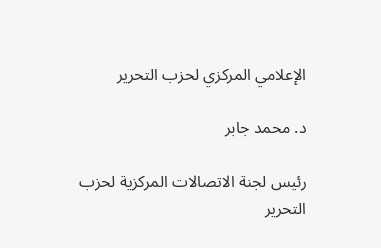الإعلامي المركزي لحزب التحرير

د. محمد جابر

رئيس لجنة الاتصالات المركزية لحزب التحرير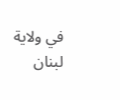في ولاية لبنان